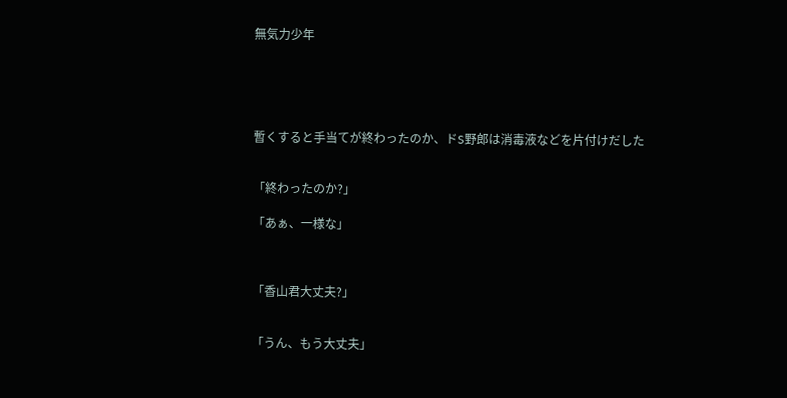無気力少年





暫くすると手当てが終わったのか、ドS野郎は消毒液などを片付けだした


「終わったのか?」

「あぁ、一様な」



「香山君大丈夫?」


「うん、もう大丈夫」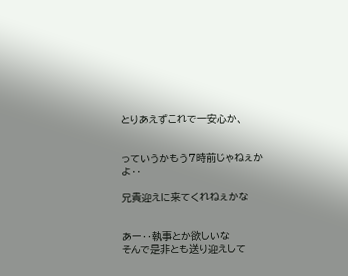とりあえずこれで一安心か、


っていうかもう7時前じゃねぇかよ‥

兄貴迎えに来てくれねぇかな


あー‥執事とか欲しいな
そんで是非とも送り迎えして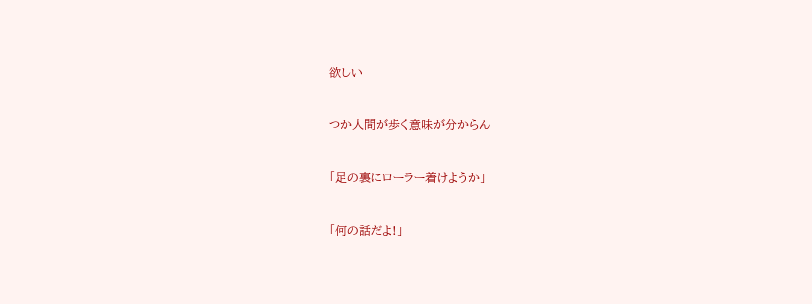欲しい


つか人間が歩く意味が分からん


「足の裏にローラー着けようか」


「何の話だよ!」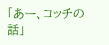「あー、コッチの話」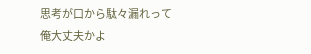思考が口から駄々漏れって
俺大丈夫かよ